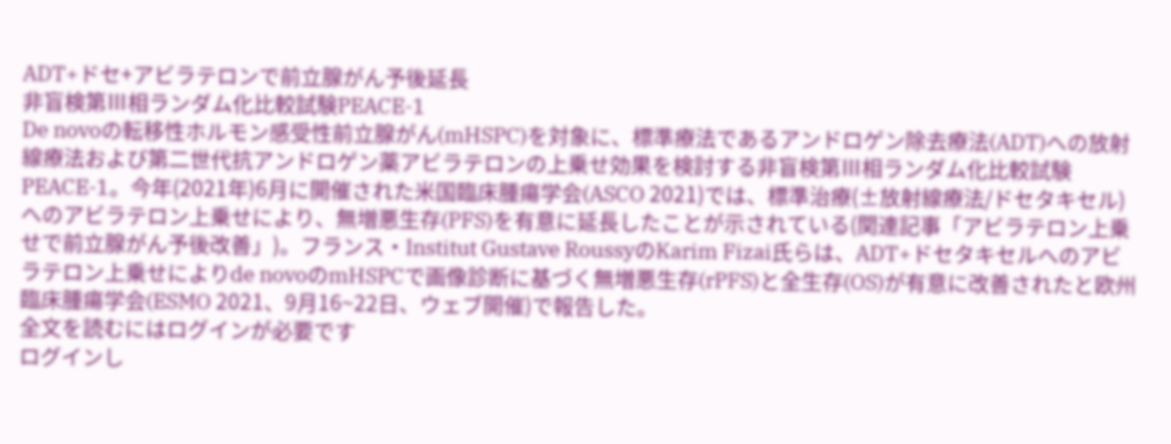ADT+ドセ+アビラテロンで前立腺がん予後延長
非盲検第Ⅲ相ランダム化比較試験PEACE-1
De novoの転移性ホルモン感受性前立腺がん(mHSPC)を対象に、標準療法であるアンドロゲン除去療法(ADT)への放射線療法および第二世代抗アンドロゲン薬アビラテロンの上乗せ効果を検討する非盲検第Ⅲ相ランダム化比較試験PEACE-1。今年(2021年)6月に開催された米国臨床腫瘍学会(ASCO 2021)では、標準治療(±放射線療法/ドセタキセル)へのアビラテロン上乗せにより、無増悪生存(PFS)を有意に延長したことが示されている(関連記事「アビラテロン上乗せで前立腺がん予後改善」)。フランス・Institut Gustave RoussyのKarim Fizai氏らは、ADT+ドセタキセルへのアビラテロン上乗せによりde novoのmHSPCで画像診断に基づく無増悪生存(rPFS)と全生存(OS)が有意に改善されたと欧州臨床腫瘍学会(ESMO 2021、9月16~22日、ウェブ開催)で報告した。
全文を読むにはログインが必要です
ログインし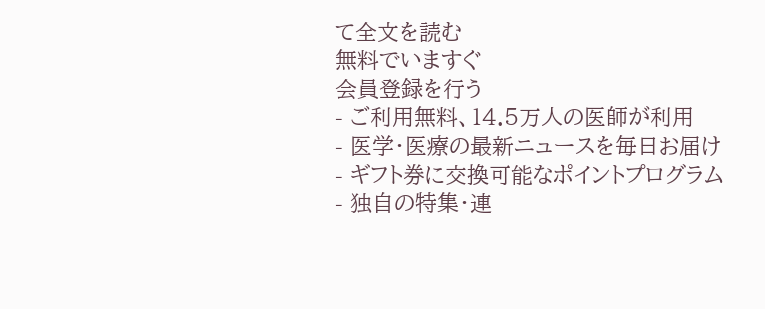て全文を読む
無料でいますぐ
会員登録を行う
- ご利用無料、14.5万人の医師が利用
- 医学・医療の最新ニュースを毎日お届け
- ギフト券に交換可能なポイントプログラム
- 独自の特集・連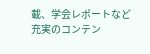載、学会レポートなど充実のコンテン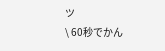ツ
\ 60秒でかん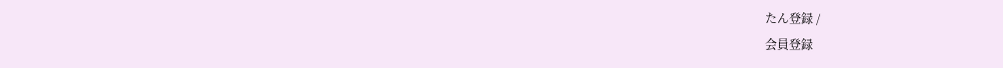たん登録 /
会員登録